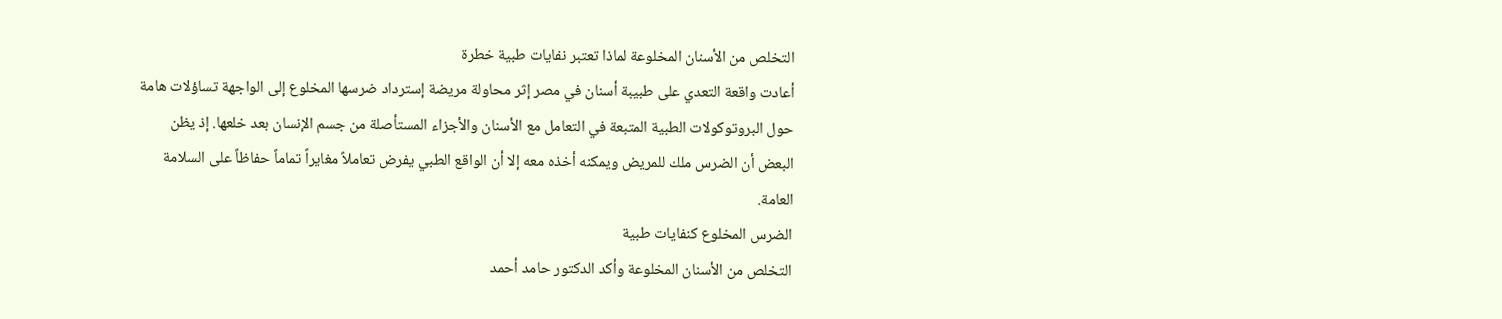التخلص من الأسنان المخلوعة لماذا تعتبر نفايات طبية خطرة
أعادت واقعة التعدي على طبيبة أسنان في مصر إثر محاولة مريضة إسترداد ضرسها المخلوع إلى الواجهة تساؤلات هامة حول البروتوكولات الطبية المتبعة في التعامل مع الأسنان والأجزاء المستأصلة من جسم الإنسان بعد خلعها. إذ يظن البعض أن الضرس ملك للمريض ويمكنه أخذه معه إلا أن الواقع الطبي يفرض تعاملاً مغايراً تماماً حفاظاً على السلامة العامة.
الضرس المخلوع كنفايات طبية
التخلص من الأسنان المخلوعة وأكد الدكتور حامد أحمد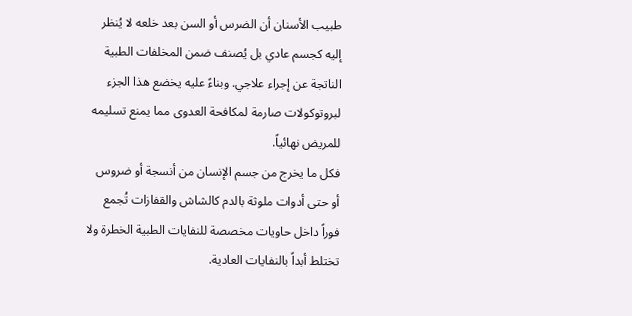طبيب الأسنان أن الضرس أو السن بعد خلعه لا يُنظر إليه كجسم عادي بل يُصنف ضمن المخلفات الطبية الناتجة عن إجراء علاجي. وبناءً عليه يخضع هذا الجزء لبروتوكولات صارمة لمكافحة العدوى مما يمنع تسليمه للمريض نهائياً.
فكل ما يخرج من جسم الإنسان من أنسجة أو ضروس أو حتى أدوات ملوثة بالدم كالشاش والقفازات تُجمع فوراً داخل حاويات مخصصة للنفايات الطبية الخطرة ولا تختلط أبداً بالنفايات العادية.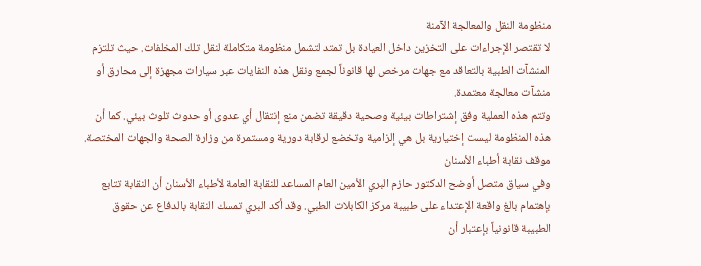منظومة النقل والمعالجة الآمنة
لا تقتصر الإجراءات على التخزين داخل العيادة بل تمتد لتشمل منظومة متكاملة لنقل تلك المخلفات. حيث تلتزم المنشآت الطبية بالتعاقد مع جهات مرخص لها قانوناً لجمع ونقل هذه النفايات عبر سيارات مجهزة إلى محارق أو منشآت معالجة معتمدة.
وتتم هذه العملية وفق إشتراطات بيئية وصحية دقيقة تضمن منع إنتقال أي عدوى أو حدوث تلوث بيئي. كما أن هذه المنظومة ليست إختيارية بل هي إلزامية وتخضع لرقابة دورية ومستمرة من وزارة الصحة والجهات المختصة.
موقف نقابة أطباء الأسنان
وفي سياق متصل أوضح الدكتور حازم البري الأمين العام المساعد للنقابة العامة لأطباء الأسنان أن النقابة تتابع بإهتمام بالغ واقعة الإعتداء على طبيبة مركز الكابلات الطبي. وقد أكد البري تمسك النقابة بالدفاع عن حقوق الطبيبة قانونياً بإعتبار أن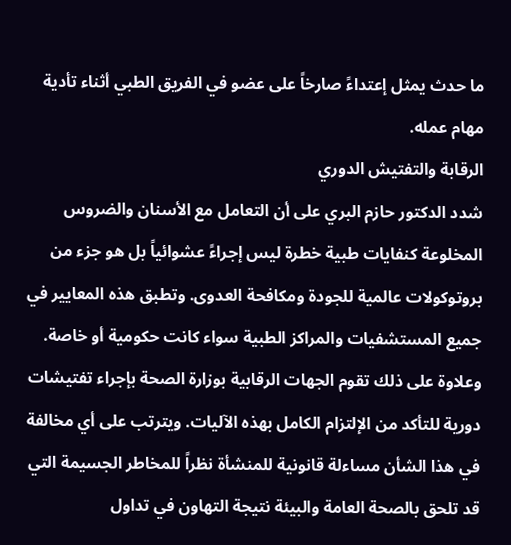ما حدث يمثل إعتداءً صارخاً على عضو في الفريق الطبي أثناء تأدية مهام عمله.
الرقابة والتفتيش الدوري
شدد الدكتور حازم البري على أن التعامل مع الأسنان والضروس المخلوعة كنفايات طبية خطرة ليس إجراءً عشوائياً بل هو جزء من بروتوكولات عالمية للجودة ومكافحة العدوى. وتطبق هذه المعايير في جميع المستشفيات والمراكز الطبية سواء كانت حكومية أو خاصة.
وعلاوة على ذلك تقوم الجهات الرقابية بوزارة الصحة بإجراء تفتيشات دورية للتأكد من الإلتزام الكامل بهذه الآليات. ويترتب على أي مخالفة في هذا الشأن مساءلة قانونية للمنشأة نظراً للمخاطر الجسيمة التي قد تلحق بالصحة العامة والبيئة نتيجة التهاون في تداول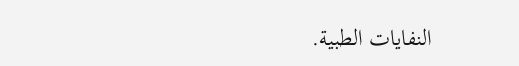النفايات الطبية.